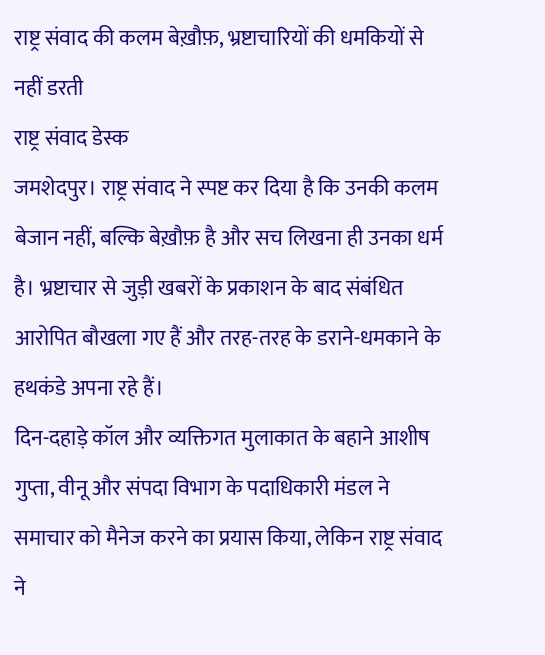राष्ट्र संवाद की कलम बेख़ौफ़, भ्रष्टाचारियों की धमकियों से नहीं डरती
राष्ट्र संवाद डेस्क
जमशेदपुर। राष्ट्र संवाद ने स्पष्ट कर दिया है कि उनकी कलम बेजान नहीं, बल्कि बेख़ौफ़ है और सच लिखना ही उनका धर्म है। भ्रष्टाचार से जुड़ी खबरों के प्रकाशन के बाद संबंधित आरोपित बौखला गए हैं और तरह-तरह के डराने-धमकाने के हथकंडे अपना रहे हैं।
दिन-दहाड़े कॉल और व्यक्तिगत मुलाकात के बहाने आशीष गुप्ता, वीनू और संपदा विभाग के पदाधिकारी मंडल ने समाचार को मैनेज करने का प्रयास किया, लेकिन राष्ट्र संवाद ने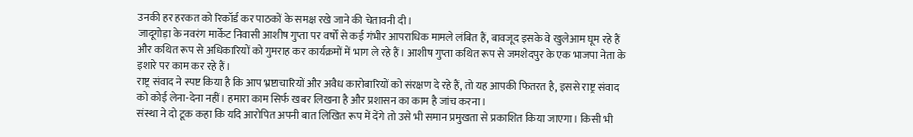उनकी हर हरकत को रिकॉर्ड कर पाठकों के समक्ष रखे जाने की चेतावनी दी।
जादूगोड़ा के नवरंग मार्केट निवासी आशीष गुप्ता पर वर्षों से कई गंभीर आपराधिक मामले लंबित हैं, बावजूद इसके वे खुलेआम घूम रहे हैं और कथित रूप से अधिकारियों को गुमराह कर कार्यक्रमों में भाग ले रहे हैं। आशीष गुप्ता कथित रूप से जमशेदपुर के एक भाजपा नेता के इशारे पर काम कर रहे हैं।
राष्ट्र संवाद ने स्पष्ट किया है कि आप भ्रष्टाचारियों और अवैध कारोबारियों को संरक्षण दे रहे हैं, तो यह आपकी फितरत है, इससे राष्ट्र संवाद को कोई लेना-देना नहीं। हमारा काम सिर्फ खबर लिखना है और प्रशासन का काम है जांच करना।
संस्था ने दो टूक कहा कि यदि आरोपित अपनी बात लिखित रूप में देंगे तो उसे भी समान प्रमुखता से प्रकाशित किया जाएगा। किसी भी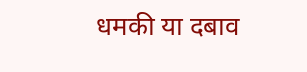धमकी या दबाव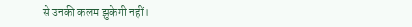से उनकी कलम झुकेगी नहीं।